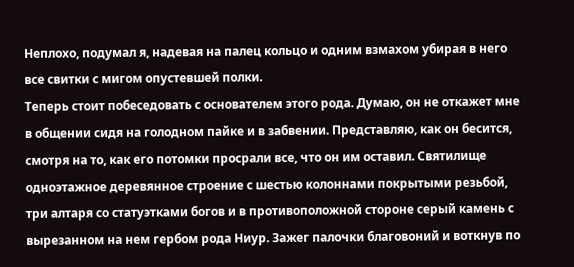Неплохо, подумал я, надевая на палец кольцо и одним взмахом убирая в него все свитки с мигом опустевшей полки.
Теперь стоит побеседовать с основателем этого рода. Думаю, он не откажет мне в общении сидя на голодном пайке и в забвении. Представляю, как он бесится, смотря на то, как его потомки просрали все, что он им оставил. Святилище одноэтажное деревянное строение с шестью колоннами покрытыми резьбой, три алтаря со статуэтками богов и в противоположной стороне серый камень с вырезанном на нем гербом рода Ниур. Зажег палочки благовоний и воткнув по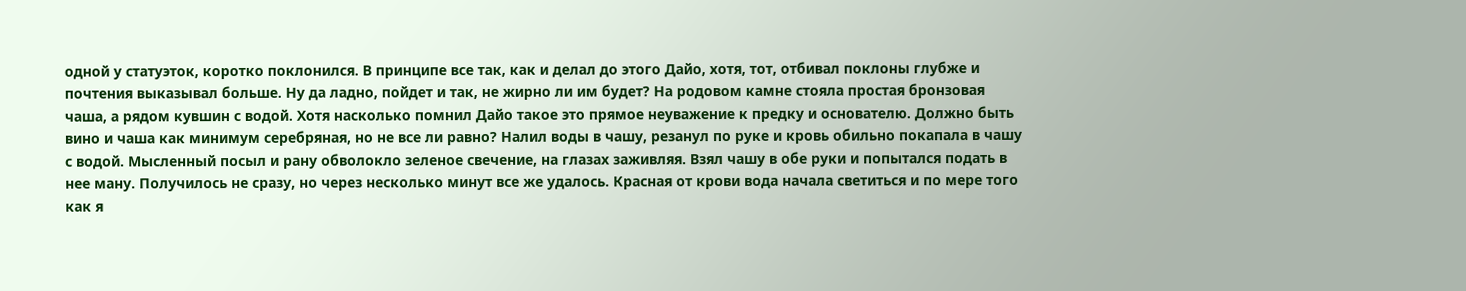одной у статуэток, коротко поклонился. В принципе все так, как и делал до этого Дайо, хотя, тот, отбивал поклоны глубже и почтения выказывал больше. Ну да ладно, пойдет и так, не жирно ли им будет? На родовом камне стояла простая бронзовая чаша, а рядом кувшин с водой. Хотя насколько помнил Дайо такое это прямое неуважение к предку и основателю. Должно быть вино и чаша как минимум серебряная, но не все ли равно? Налил воды в чашу, резанул по руке и кровь обильно покапала в чашу с водой. Мысленный посыл и рану обволокло зеленое свечение, на глазах заживляя. Взял чашу в обе руки и попытался подать в нее ману. Получилось не сразу, но через несколько минут все же удалось. Красная от крови вода начала светиться и по мере того как я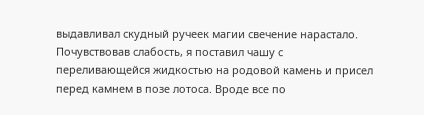выдавливал скудный ручеек магии свечение нарастало. Почувствовав слабость, я поставил чашу с переливающейся жидкостью на родовой камень и присел перед камнем в позе лотоса. Вроде все по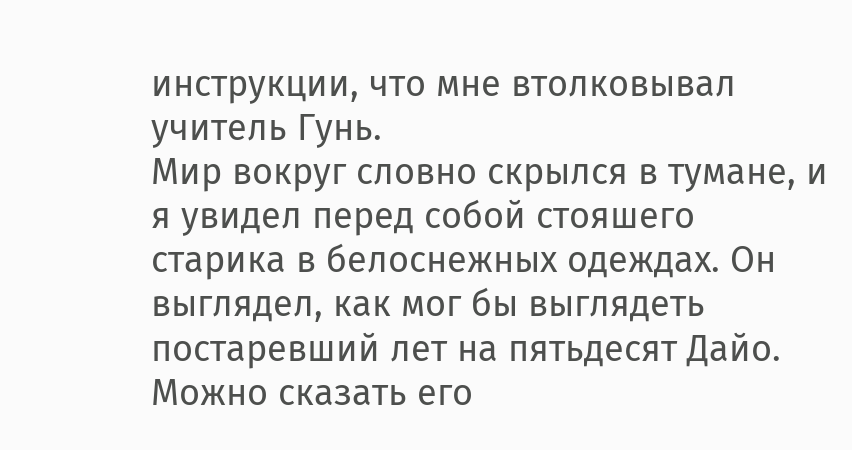инструкции, что мне втолковывал учитель Гунь.
Мир вокруг словно скрылся в тумане, и я увидел перед собой стояшего старика в белоснежных одеждах. Он выглядел, как мог бы выглядеть постаревший лет на пятьдесят Дайо. Можно сказать его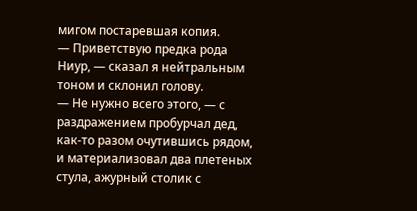мигом постаревшая копия.
— Приветствую предка рода Ниур, — сказал я нейтральным тоном и склонил голову.
— Не нужно всего этого, — с раздражением пробурчал дед, как-то разом очутившись рядом, и материализовал два плетеных стула, ажурный столик с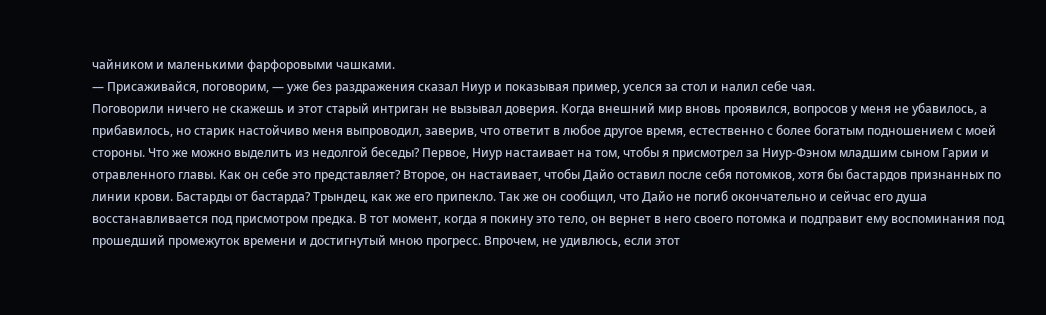чайником и маленькими фарфоровыми чашками.
— Присаживайся, поговорим, — уже без раздражения сказал Ниур и показывая пример, уселся за стол и налил себе чая.
Поговорили ничего не скажешь и этот старый интриган не вызывал доверия. Когда внешний мир вновь проявился, вопросов у меня не убавилось, а прибавилось, но старик настойчиво меня выпроводил, заверив, что ответит в любое другое время, естественно с более богатым подношением с моей стороны. Что же можно выделить из недолгой беседы? Первое, Ниур настаивает на том, чтобы я присмотрел за Ниур-Фэном младшим сыном Гарии и отравленного главы. Как он себе это представляет? Второе, он настаивает, чтобы Дайо оставил после себя потомков, хотя бы бастардов признанных по линии крови. Бастарды от бастарда? Трындец, как же его припекло. Так же он сообщил, что Дайо не погиб окончательно и сейчас его душа восстанавливается под присмотром предка. В тот момент, когда я покину это тело, он вернет в него своего потомка и подправит ему воспоминания под прошедший промежуток времени и достигнутый мною прогресс. Впрочем, не удивлюсь, если этот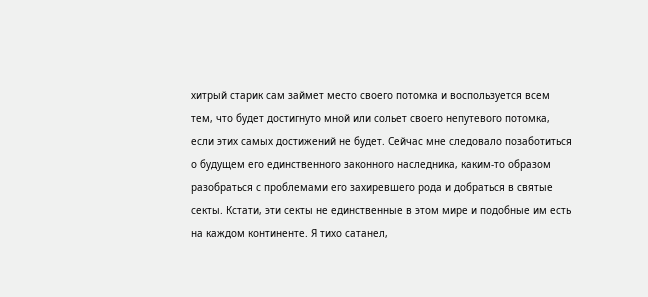хитрый старик сам займет место своего потомка и воспользуется всем тем, что будет достигнуто мной или сольет своего непутевого потомка, если этих самых достижений не будет. Сейчас мне следовало позаботиться о будущем его единственного законного наследника, каким-то образом разобраться с проблемами его захиревшего рода и добраться в святые секты. Кстати, эти секты не единственные в этом мире и подобные им есть на каждом континенте. Я тихо сатанел,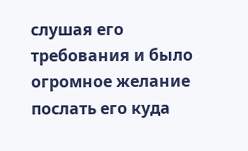слушая его требования и было огромное желание послать его куда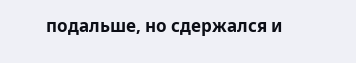подальше, но сдержался и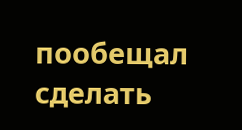пообещал сделать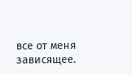все от меня зависящее.